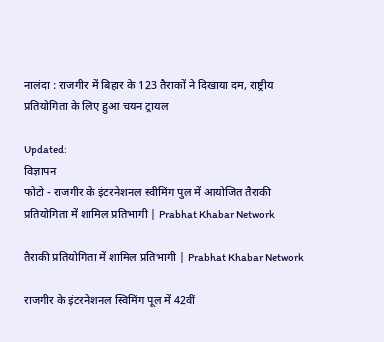नालंदा : राजगीर में बिहार के 123 तैराकों ने दिखाया दम, राष्ट्रीय प्रतियोगिता के लिए हुआ चयन ट्रायल

Updated:
विज्ञापन
फोटो - राजगीर के इंटरनेशनल स्वीमिंग पुल में आयोजित तैराकी प्रतियोगिता में शामिल प्रतिभागी | Prabhat Khabar Network

तैराकी प्रतियोगिता में शामिल प्रतिभागी | Prabhat Khabar Network

राजगीर के इंटरनेशनल स्विमिंग पूल में 42वीं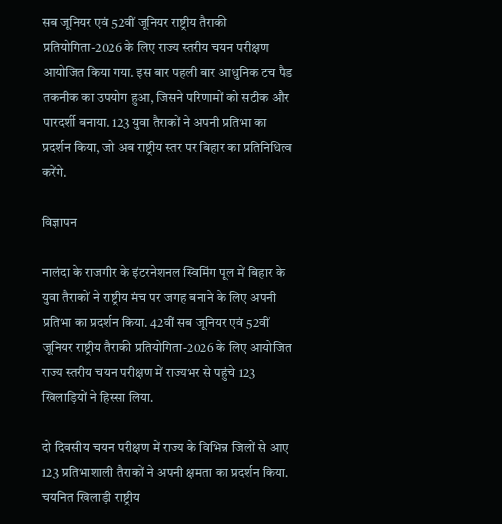सब जूनियर एवं 52वीं जूनियर राष्ट्रीय तैराकी प्रतियोगिता-2026 के लिए राज्य स्तरीय चयन परीक्षण आयोजित किया गया. इस बार पहली बार आधुनिक टच पैड तकनीक का उपयोग हुआ, जिसने परिणामों को सटीक और पारदर्शी बनाया. 123 युवा तैराकों ने अपनी प्रतिभा का प्रदर्शन किया, जो अब राष्ट्रीय स्तर पर बिहार का प्रतिनिधित्व करेंगे.

विज्ञापन

नालंदा के राजगीर के इंटरनेशनल स्विमिंग पूल में बिहार के युवा तैराकों ने राष्ट्रीय मंच पर जगह बनाने के लिए अपनी प्रतिभा का प्रदर्शन किया. 42वीं सब जूनियर एवं 52वीं जूनियर राष्ट्रीय तैराकी प्रतियोगिता-2026 के लिए आयोजित राज्य स्तरीय चयन परीक्षण में राज्यभर से पहुंचे 123 खिलाड़ियों ने हिस्सा लिया.

दो दिवसीय चयन परीक्षण में राज्य के विभिन्न जिलों से आए 123 प्रतिभाशाली तैराकों ने अपनी क्षमता का प्रदर्शन किया. चयनित खिलाड़ी राष्ट्रीय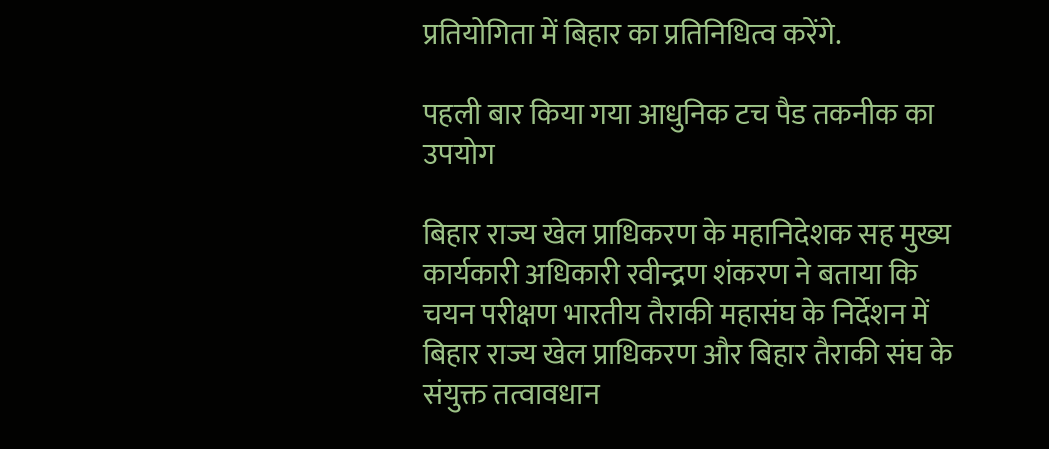प्रतियोगिता में बिहार का प्रतिनिधित्व करेंगे.

पहली बार किया गया आधुनिक टच पैड तकनीक का उपयोग

बिहार राज्य खेल प्राधिकरण के महानिदेशक सह मुख्य कार्यकारी अधिकारी रवीन्द्रण शंकरण ने बताया कि चयन परीक्षण भारतीय तैराकी महासंघ के निर्देशन में बिहार राज्य खेल प्राधिकरण और बिहार तैराकी संघ के संयुक्त तत्वावधान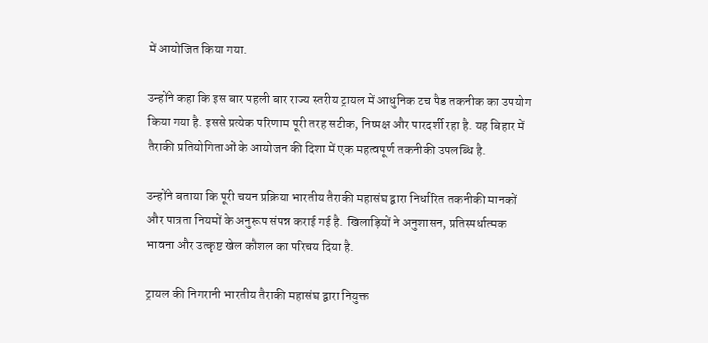में आयोजित किया गया.

उन्होंने कहा कि इस बार पहली बार राज्य स्तरीय ट्रायल में आधुनिक टच पैड तकनीक का उपयोग किया गया है. इससे प्रत्येक परिणाम पूरी तरह सटीक, निष्पक्ष और पारदर्शी रहा है. यह बिहार में तैराकी प्रतियोगिताओं के आयोजन की दिशा में एक महत्वपूर्ण तकनीकी उपलब्धि है.

उन्होंने बताया कि पूरी चयन प्रक्रिया भारतीय तैराकी महासंघ द्वारा निर्धारित तकनीकी मानकों और पात्रता नियमों के अनुरूप संपन्न कराई गई है. खिलाड़ियों ने अनुशासन, प्रतिस्पर्धात्मक भावना और उत्कृष्ट खेल कौशल का परिचय दिया है.

ट्रायल की निगरानी भारतीय तैराकी महासंघ द्वारा नियुक्त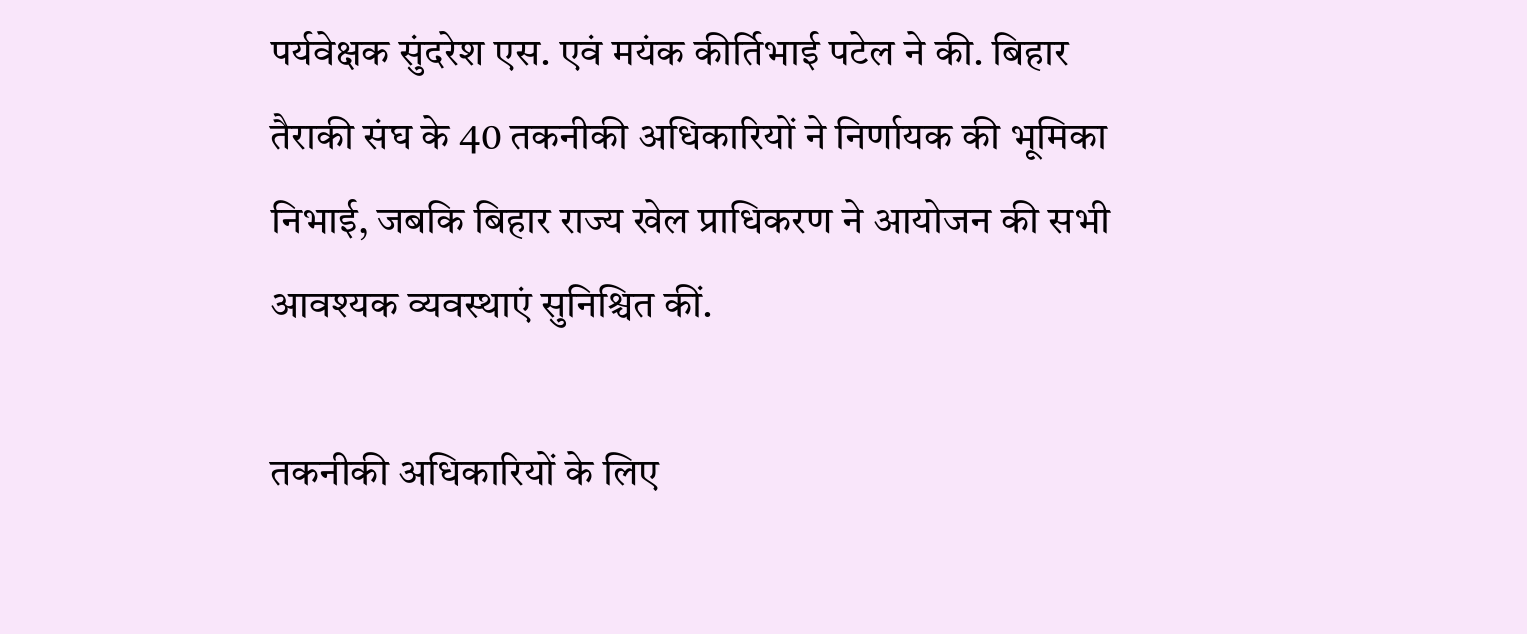पर्यवेक्षक सुंदरेश एस. एवं मयंक कीर्तिभाई पटेल ने की. बिहार तैराकी संघ के 40 तकनीकी अधिकारियों ने निर्णायक की भूमिका निभाई, जबकि बिहार राज्य खेल प्राधिकरण ने आयोजन की सभी आवश्यक व्यवस्थाएं सुनिश्चित कीं.

तकनीकी अधिकारियों के लिए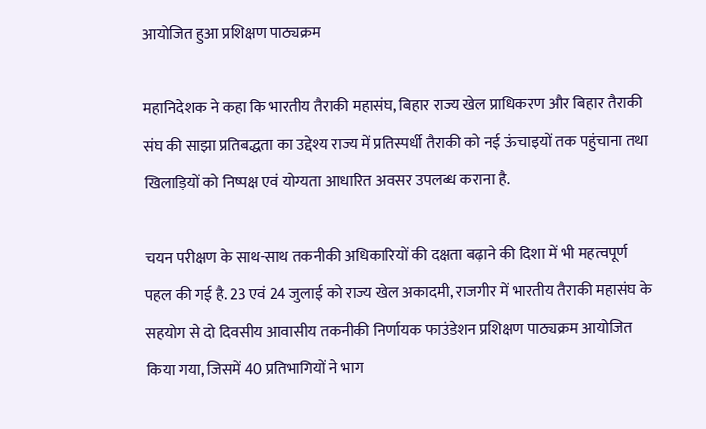आयोजित हुआ प्रशिक्षण पाठ्यक्रम

महानिदेशक ने कहा कि भारतीय तैराकी महासंघ, बिहार राज्य खेल प्राधिकरण और बिहार तैराकी संघ की साझा प्रतिबद्धता का उद्देश्य राज्य में प्रतिस्पर्धी तैराकी को नई ऊंचाइयों तक पहुंचाना तथा खिलाड़ियों को निष्पक्ष एवं योग्यता आधारित अवसर उपलब्ध कराना है.

चयन परीक्षण के साथ-साथ तकनीकी अधिकारियों की दक्षता बढ़ाने की दिशा में भी महत्वपूर्ण पहल की गई है. 23 एवं 24 जुलाई को राज्य खेल अकादमी, राजगीर में भारतीय तैराकी महासंघ के सहयोग से दो दिवसीय आवासीय तकनीकी निर्णायक फाउंडेशन प्रशिक्षण पाठ्यक्रम आयोजित किया गया, जिसमें 40 प्रतिभागियों ने भाग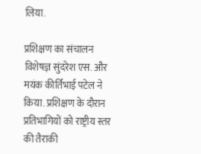लिया.

प्रशिक्षण का संचालन विशेषज्ञ सुंदरेश एस. और मयंक कीर्तिभाई पटेल ने किया. प्रशिक्षण के दौरान प्रतिभागियों को राष्ट्रीय स्तर की तैराकी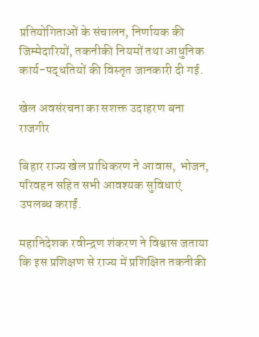प्रतियोगिताओं के संचालन, निर्णायक की जिम्मेदारियों, तकनीकी नियमों तथा आधुनिक कार्य-पद्धतियों की विस्तृत जानकारी दी गई.

खेल अवसंरचना का सशक्त उदाहरण बना राजगीर

बिहार राज्य खेल प्राधिकरण ने आवास, भोजन, परिवहन सहित सभी आवश्यक सुविधाएं उपलब्ध कराईं.

महानिदेशक रवीन्द्रण शंकरण ने विश्वास जताया कि इस प्रशिक्षण से राज्य में प्रशिक्षित तकनीकी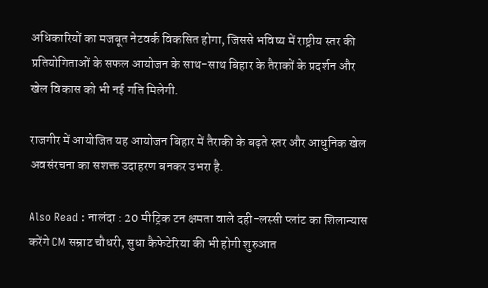अधिकारियों का मजबूत नेटवर्क विकसित होगा, जिससे भविष्य में राष्ट्रीय स्तर की प्रतियोगिताओं के सफल आयोजन के साथ-साथ बिहार के तैराकों के प्रदर्शन और खेल विकास को भी नई गति मिलेगी.

राजगीर में आयोजित यह आयोजन बिहार में तैराकी के बढ़ते स्तर और आधुनिक खेल अवसंरचना का सशक्त उदाहरण बनकर उभरा है.

Also Read : नालंदा : 20 मीट्रिक टन क्षमता वाले दही-लस्सी प्लांट का शिलान्यास करेंगे CM सम्राट चौधरी, सुधा कैफेटेरिया की भी होगी शुरुआत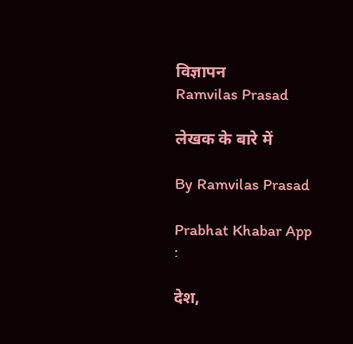विज्ञापन
Ramvilas Prasad

लेखक के बारे में

By Ramvilas Prasad

Prabhat Khabar App :

देश,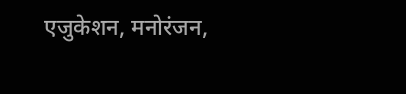एजुकेशन, मनोरंजन,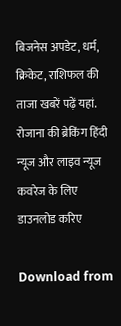बिजनेस अपडेट, धर्म, क्रिकेट, राशिफल की ताजा खबरें पढ़ें यहां. रोजाना की ब्रेकिंग हिंदी न्यूज और लाइव न्यूज कवरेज के लिए डाउनलोड करिए

Download from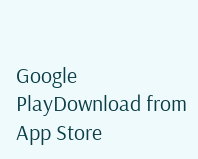Google PlayDownload from App Store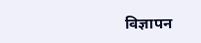विज्ञापन